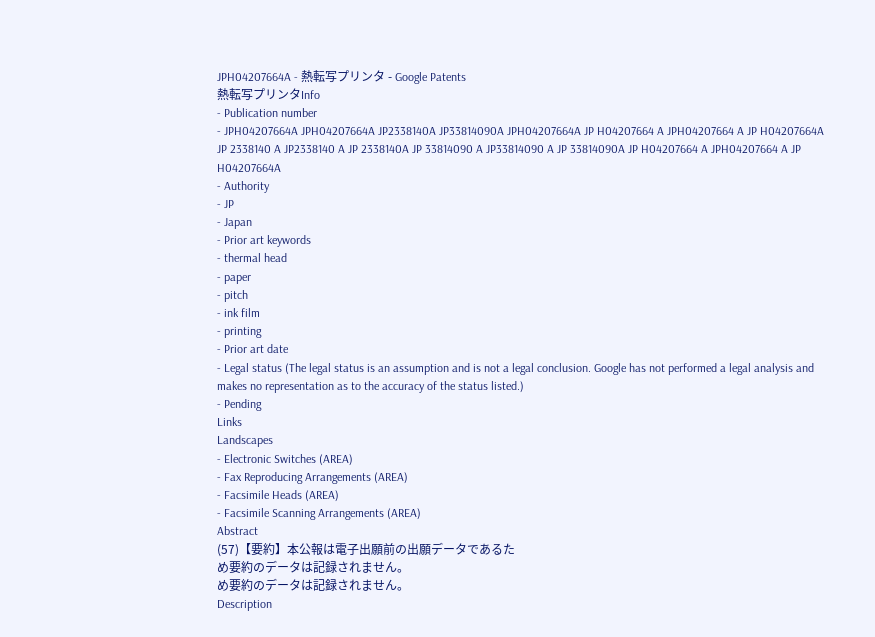JPH04207664A - 熱転写プリンタ - Google Patents
熱転写プリンタInfo
- Publication number
- JPH04207664A JPH04207664A JP2338140A JP33814090A JPH04207664A JP H04207664 A JPH04207664 A JP H04207664A JP 2338140 A JP2338140 A JP 2338140A JP 33814090 A JP33814090 A JP 33814090A JP H04207664 A JPH04207664 A JP H04207664A
- Authority
- JP
- Japan
- Prior art keywords
- thermal head
- paper
- pitch
- ink film
- printing
- Prior art date
- Legal status (The legal status is an assumption and is not a legal conclusion. Google has not performed a legal analysis and makes no representation as to the accuracy of the status listed.)
- Pending
Links
Landscapes
- Electronic Switches (AREA)
- Fax Reproducing Arrangements (AREA)
- Facsimile Heads (AREA)
- Facsimile Scanning Arrangements (AREA)
Abstract
(57)【要約】本公報は電子出願前の出願データであるた
め要約のデータは記録されません。
め要約のデータは記録されません。
Description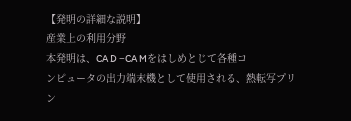【発明の詳細な説明】
産業上の利用分野
本発明は、CA D −CA Mをはしめとじて各種コ
ンピュータの出力端末機として使用される、熱転写プリ
ン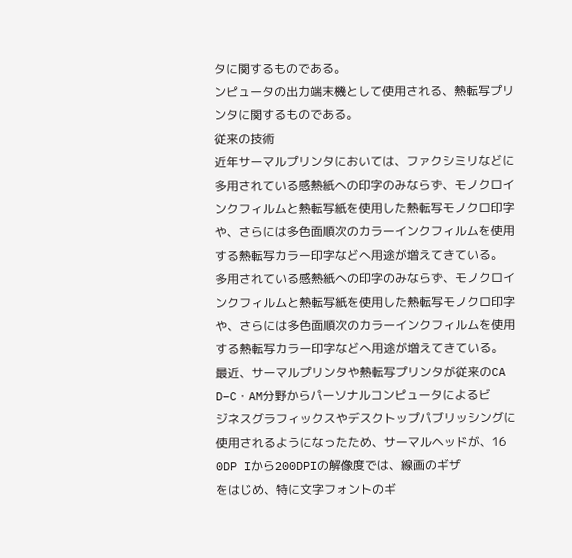タに関するものである。
ンピュータの出力端末機として使用される、熱転写プリ
ンタに関するものである。
従来の技術
近年サーマルプリンタにおいては、ファクシミリなどに
多用されている感熱紙への印字のみならず、モノクロイ
ンクフィルムと熱転写紙を使用した熱転写モノクロ印字
や、さらには多色面順次のカラーインクフィルムを使用
する熱転写カラー印字などへ用途が増えてきている。
多用されている感熱紙への印字のみならず、モノクロイ
ンクフィルムと熱転写紙を使用した熱転写モノクロ印字
や、さらには多色面順次のカラーインクフィルムを使用
する熱転写カラー印字などへ用途が増えてきている。
最近、サーマルプリンタや熱転写プリンタが従来のCA
D−C・AM分野からパーソナルコンピュータによるビ
ジネスグラフィックスやデスクトップパブリッシングに
使用されるようになったため、サーマルヘッドが、16
0DP Iから200DPIの解像度では、線画のギザ
をはじめ、特に文字フォントのギ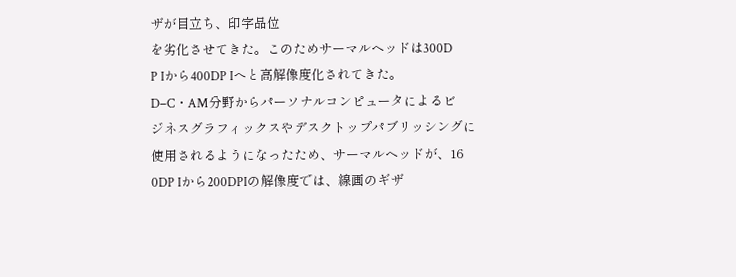ザが目立ち、印字品位
を劣化させてきた。このためサーマルヘッドは300D
P Iから400DP Iへと高解像度化されてきた。
D−C・AM分野からパーソナルコンピュータによるビ
ジネスグラフィックスやデスクトップパブリッシングに
使用されるようになったため、サーマルヘッドが、16
0DP Iから200DPIの解像度では、線画のギザ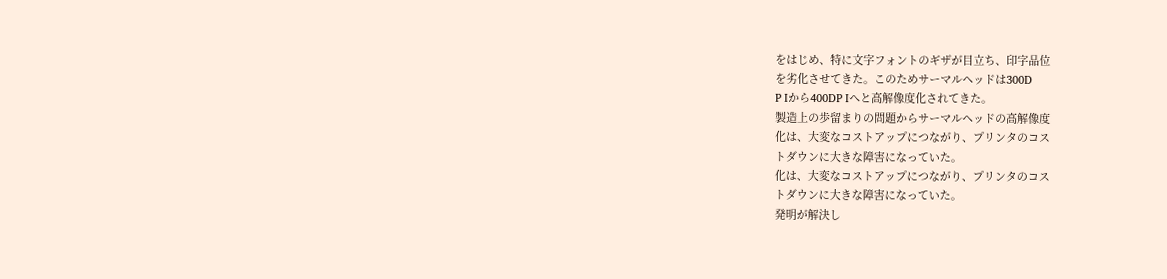をはじめ、特に文字フォントのギザが目立ち、印字品位
を劣化させてきた。このためサーマルヘッドは300D
P Iから400DP Iへと高解像度化されてきた。
製造上の歩留まりの問題からサーマルヘッドの高解像度
化は、大変なコストアップにつながり、プリンタのコス
トダウンに大きな障害になっていた。
化は、大変なコストアップにつながり、プリンタのコス
トダウンに大きな障害になっていた。
発明が解決し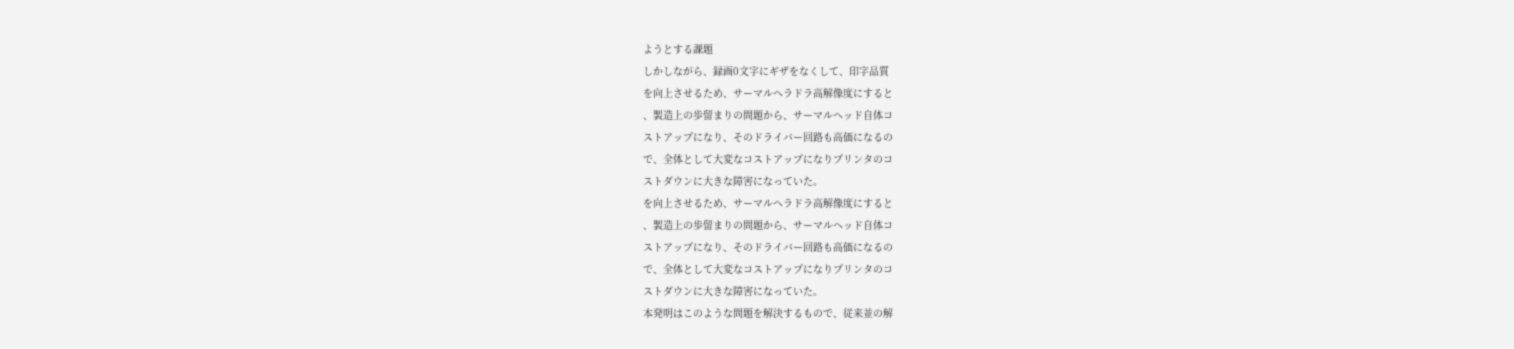ようとする課題
しかしながら、録画0文字にギザをなくして、印字品質
を向上させるため、サーマルヘラドラ高解像度にすると
、製造上の歩留まりの問題から、サーマルヘッド自体コ
ストアップになり、そのドライバー回路も高価になるの
で、全体として大変なコストアップになりプリンタのコ
ストダウンに大きな障害になっていた。
を向上させるため、サーマルヘラドラ高解像度にすると
、製造上の歩留まりの問題から、サーマルヘッド自体コ
ストアップになり、そのドライバー回路も高価になるの
で、全体として大変なコストアップになりプリンタのコ
ストダウンに大きな障害になっていた。
本発明はこのような問題を解決するもので、従来並の解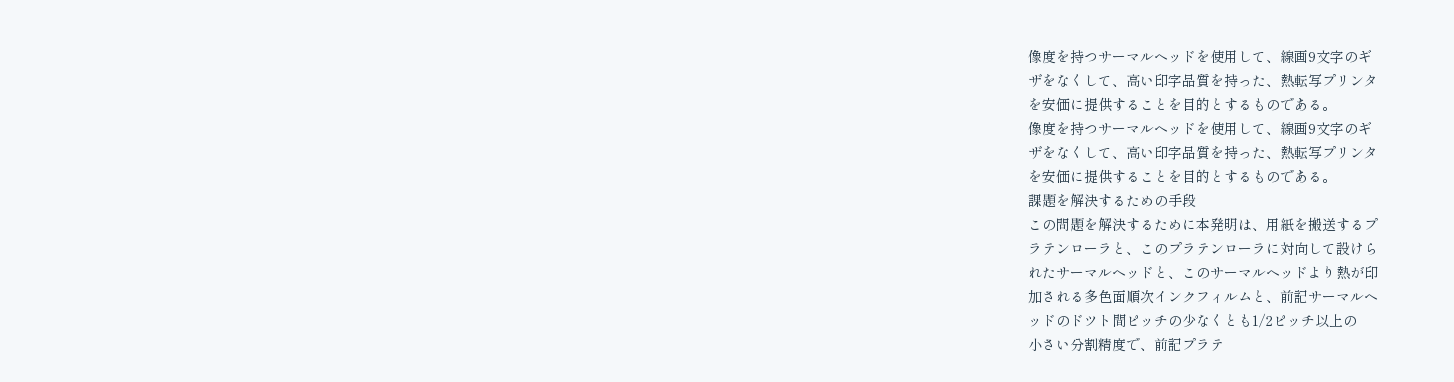像度を持つサーマルヘッドを使用して、線画9文字のギ
ザをなくして、高い印字品質を持った、熱転写プリンタ
を安価に提供することを目的とするものである。
像度を持つサーマルヘッドを使用して、線画9文字のギ
ザをなくして、高い印字品質を持った、熱転写プリンタ
を安価に提供することを目的とするものである。
課題を解決するための手段
この問題を解決するために本発明は、用紙を搬送するプ
ラテンローラと、このプラテンローラに対向して設けら
れたサーマルヘッドと、このサーマルヘッドより熱が印
加される多色面順次インクフィルムと、前記サーマルヘ
ッドのドツト間ピッチの少なくとも1/2ピッチ以上の
小さい分割精度で、前記プラテ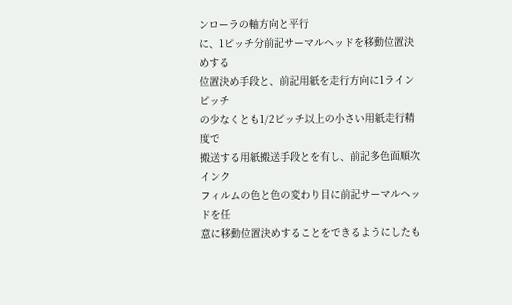ンローラの軸方向と平行
に、1ピッチ分前記サーマルヘッドを移動位置決めする
位置決め手段と、前記用紙を走行方向に1ラインピッチ
の少なくとも1/2ピッチ以上の小さい用紙走行精度で
搬送する用紙搬送手段とを有し、前記多色面順次インク
フィルムの色と色の変わり目に前記サーマルヘッドを任
意に移動位置決めすることをできるようにしたも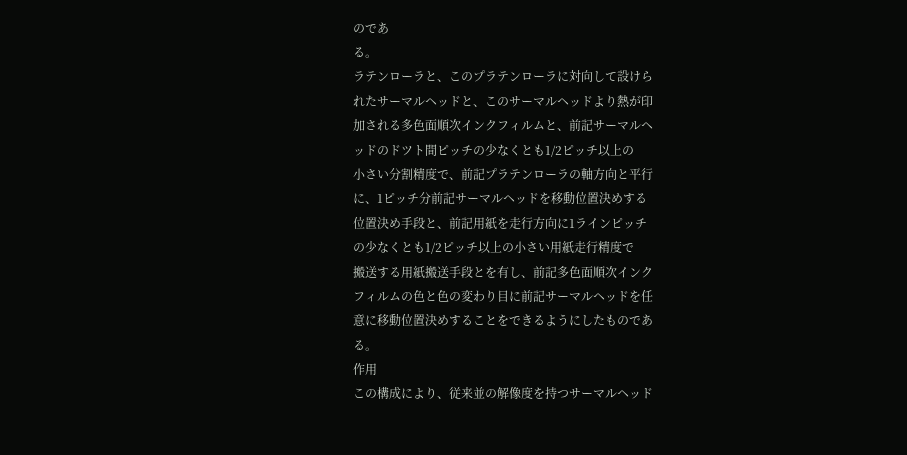のであ
る。
ラテンローラと、このプラテンローラに対向して設けら
れたサーマルヘッドと、このサーマルヘッドより熱が印
加される多色面順次インクフィルムと、前記サーマルヘ
ッドのドツト間ピッチの少なくとも1/2ピッチ以上の
小さい分割精度で、前記プラテンローラの軸方向と平行
に、1ピッチ分前記サーマルヘッドを移動位置決めする
位置決め手段と、前記用紙を走行方向に1ラインピッチ
の少なくとも1/2ピッチ以上の小さい用紙走行精度で
搬送する用紙搬送手段とを有し、前記多色面順次インク
フィルムの色と色の変わり目に前記サーマルヘッドを任
意に移動位置決めすることをできるようにしたものであ
る。
作用
この構成により、従来並の解像度を持つサーマルヘッド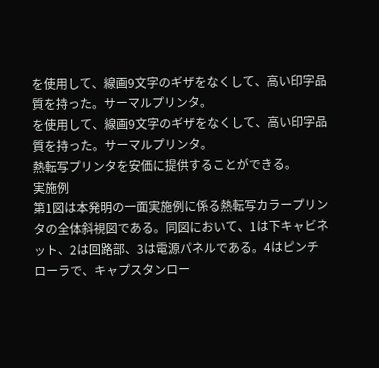を使用して、線画9文字のギザをなくして、高い印字品
質を持った。サーマルプリンタ。
を使用して、線画9文字のギザをなくして、高い印字品
質を持った。サーマルプリンタ。
熱転写プリンタを安価に提供することができる。
実施例
第1図は本発明の一面実施例に係る熱転写カラープリン
タの全体斜視図である。同図において、1は下キャビネ
ット、2は回路部、3は電源パネルである。4はピンチ
ローラで、キャプスタンロー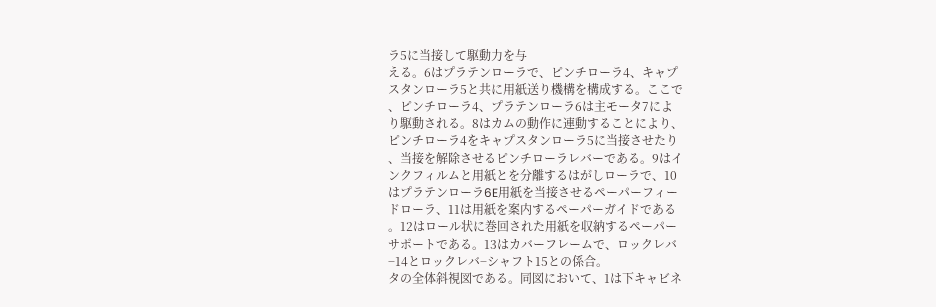ラ5に当接して駆動力を与
える。6はプラテンローラで、ピンチローラ4、キャプ
スタンローラ5と共に用紙送り機構を構成する。ここで
、ピンチローラ4、プラテンローラ6は主モータ7によ
り駆動される。8はカムの動作に連動することにより、
ピンチローラ4をキャプスタンローラ5に当接させたり
、当接を解除させるピンチローラレバーである。9はイ
ンクフィルムと用紙とを分離するはがしローラで、10
はプラテンローラ6E用紙を当接させるペーパーフィー
ドローラ、11は用紙を案内するペーパーガイドである
。12はロール状に巻回された用紙を収納するペーパー
サポートである。13はカバーフレームで、ロックレバ
−14とロックレバ−シャフト15との係合。
タの全体斜視図である。同図において、1は下キャビネ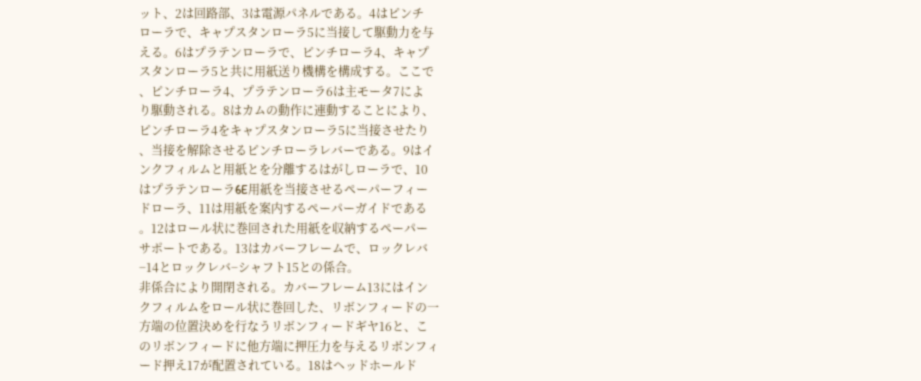ット、2は回路部、3は電源パネルである。4はピンチ
ローラで、キャプスタンローラ5に当接して駆動力を与
える。6はプラテンローラで、ピンチローラ4、キャプ
スタンローラ5と共に用紙送り機構を構成する。ここで
、ピンチローラ4、プラテンローラ6は主モータ7によ
り駆動される。8はカムの動作に連動することにより、
ピンチローラ4をキャプスタンローラ5に当接させたり
、当接を解除させるピンチローラレバーである。9はイ
ンクフィルムと用紙とを分離するはがしローラで、10
はプラテンローラ6E用紙を当接させるペーパーフィー
ドローラ、11は用紙を案内するペーパーガイドである
。12はロール状に巻回された用紙を収納するペーパー
サポートである。13はカバーフレームで、ロックレバ
−14とロックレバ−シャフト15との係合。
非係合により開閉される。カバーフレーム13にはイン
クフィルムをロール状に巻回した、リボンフィードの一
方端の位置決めを行なうリボンフィードギヤ16と、こ
のリボンフィードに他方端に押圧力を与えるリボンフィ
ード押え17が配置されている。18はヘッドホールド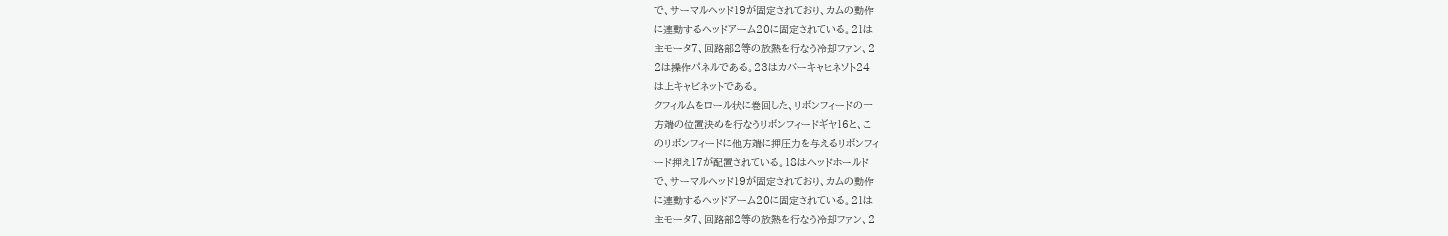で、サーマルヘッド19が固定されており、カムの動作
に連動するヘッドアーム20に固定されている。21は
主モータ7、回路部2等の放熱を行なう冷却ファン、2
2は操作パネルである。23はカバーキャヒネソト24
は上キャビネットである。
クフィルムをロール状に巻回した、リボンフィードの一
方端の位置決めを行なうリボンフィードギヤ16と、こ
のリボンフィードに他方端に押圧力を与えるリボンフィ
ード押え17が配置されている。18はヘッドホールド
で、サーマルヘッド19が固定されており、カムの動作
に連動するヘッドアーム20に固定されている。21は
主モータ7、回路部2等の放熱を行なう冷却ファン、2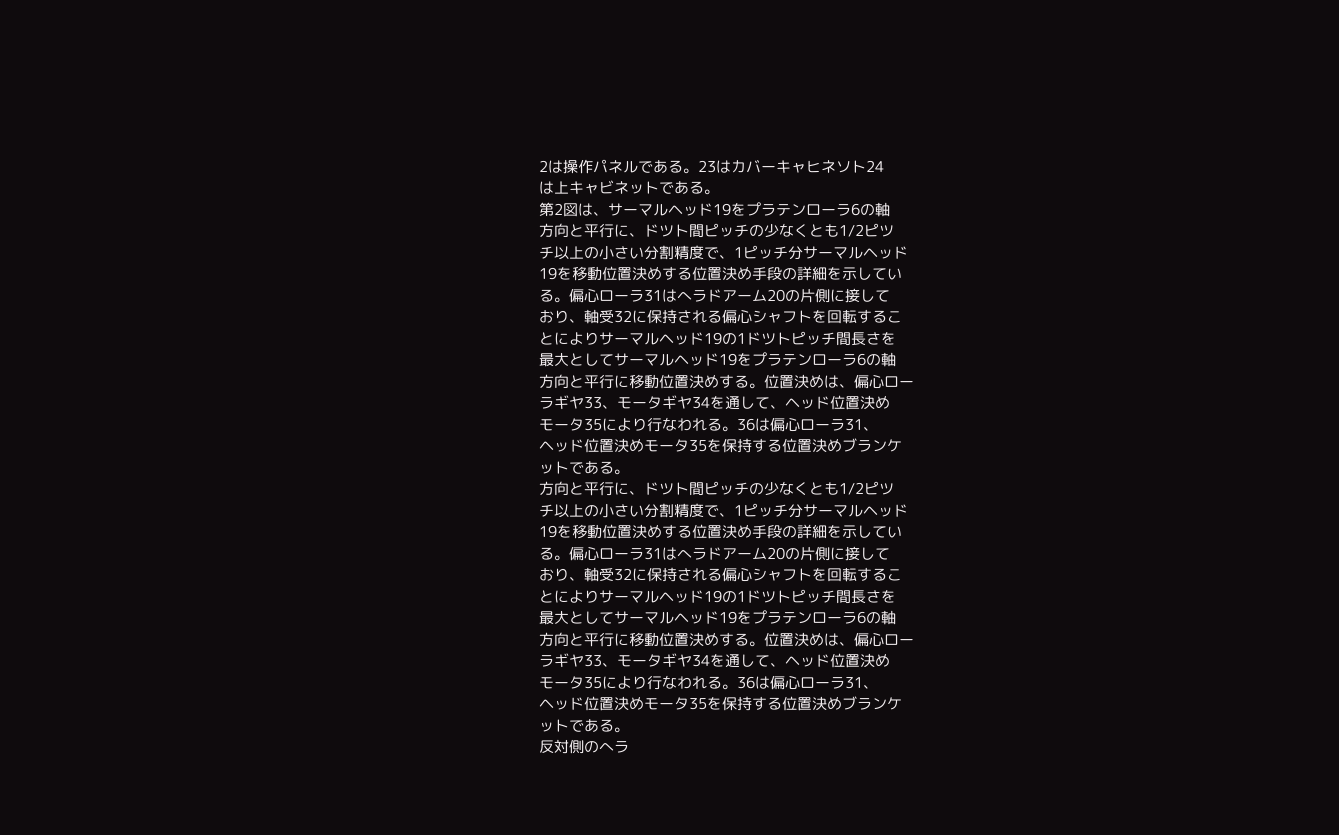2は操作パネルである。23はカバーキャヒネソト24
は上キャビネットである。
第2図は、サーマルヘッド19をプラテンローラ6の軸
方向と平行に、ドツト間ピッチの少なくとも1/2ピツ
チ以上の小さい分割精度で、1ピッチ分サーマルヘッド
19を移動位置決めする位置決め手段の詳細を示してい
る。偏心ローラ31はへラドアーム20の片側に接して
おり、軸受32に保持される偏心シャフトを回転するこ
とによりサーマルヘッド19の1ドツトピッチ間長さを
最大としてサーマルヘッド19をプラテンローラ6の軸
方向と平行に移動位置決めする。位置決めは、偏心ロー
ラギヤ33、モータギヤ34を通して、ヘッド位置決め
モータ35により行なわれる。36は偏心ローラ31、
ヘッド位置決めモータ35を保持する位置決めブランケ
ットである。
方向と平行に、ドツト間ピッチの少なくとも1/2ピツ
チ以上の小さい分割精度で、1ピッチ分サーマルヘッド
19を移動位置決めする位置決め手段の詳細を示してい
る。偏心ローラ31はへラドアーム20の片側に接して
おり、軸受32に保持される偏心シャフトを回転するこ
とによりサーマルヘッド19の1ドツトピッチ間長さを
最大としてサーマルヘッド19をプラテンローラ6の軸
方向と平行に移動位置決めする。位置決めは、偏心ロー
ラギヤ33、モータギヤ34を通して、ヘッド位置決め
モータ35により行なわれる。36は偏心ローラ31、
ヘッド位置決めモータ35を保持する位置決めブランケ
ットである。
反対側のへラ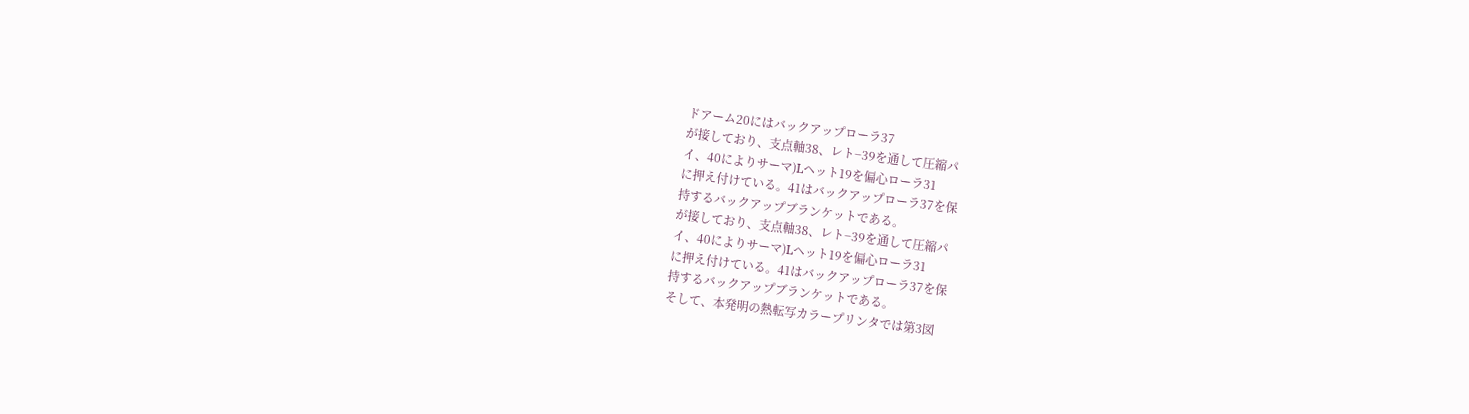ドアーム20にはバックアップローラ37
が接しており、支点軸38、レト−39を通して圧縮パ
イ、40によりサーマ)Lヘット19を偏心ローラ31
に押え付けている。41はバックアップローラ37を保
持するバックアップブランケットである。
が接しており、支点軸38、レト−39を通して圧縮パ
イ、40によりサーマ)Lヘット19を偏心ローラ31
に押え付けている。41はバックアップローラ37を保
持するバックアップブランケットである。
そして、本発明の熱転写カラープリンタでは第3図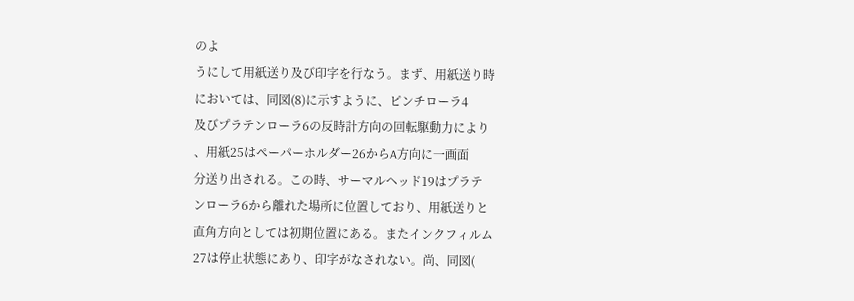のよ
うにして用紙送り及び印字を行なう。まず、用紙送り時
においては、同図(8)に示すように、ピンチローラ4
及びプラテンローラ6の反時計方向の回転駆動力により
、用紙25はペーパーホルダー26からA方向に一画面
分送り出される。この時、サーマルヘッド19はプラテ
ンローラ6から離れた場所に位置しており、用紙送りと
直角方向としては初期位置にある。またインクフィルム
27は停止状態にあり、印字がなされない。尚、同図(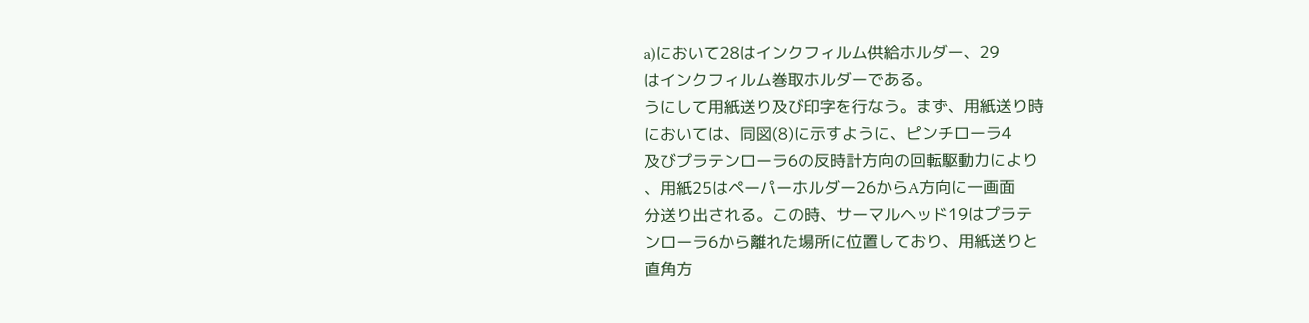a)において28はインクフィルム供給ホルダー、29
はインクフィルム巻取ホルダーである。
うにして用紙送り及び印字を行なう。まず、用紙送り時
においては、同図(8)に示すように、ピンチローラ4
及びプラテンローラ6の反時計方向の回転駆動力により
、用紙25はペーパーホルダー26からA方向に一画面
分送り出される。この時、サーマルヘッド19はプラテ
ンローラ6から離れた場所に位置しており、用紙送りと
直角方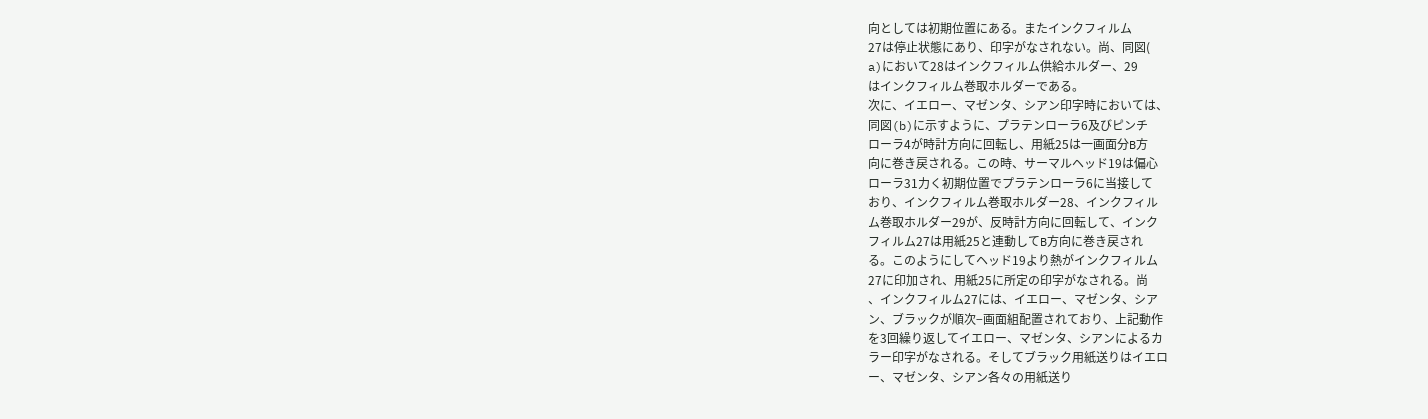向としては初期位置にある。またインクフィルム
27は停止状態にあり、印字がなされない。尚、同図(
a)において28はインクフィルム供給ホルダー、29
はインクフィルム巻取ホルダーである。
次に、イエロー、マゼンタ、シアン印字時においては、
同図(b)に示すように、プラテンローラ6及びピンチ
ローラ4が時計方向に回転し、用紙25は一画面分B方
向に巻き戻される。この時、サーマルヘッド19は偏心
ローラ31力く初期位置でプラテンローラ6に当接して
おり、インクフィルム巻取ホルダー28、インクフィル
ム巻取ホルダー29が、反時計方向に回転して、インク
フィルム27は用紙25と連動してB方向に巻き戻され
る。このようにしてヘッド19より熱がインクフィルム
27に印加され、用紙25に所定の印字がなされる。尚
、インクフィルム27には、イエロー、マゼンタ、シア
ン、ブラックが順次−画面組配置されており、上記動作
を3回繰り返してイエロー、マゼンタ、シアンによるカ
ラー印字がなされる。そしてブラック用紙送りはイエロ
ー、マゼンタ、シアン各々の用紙送り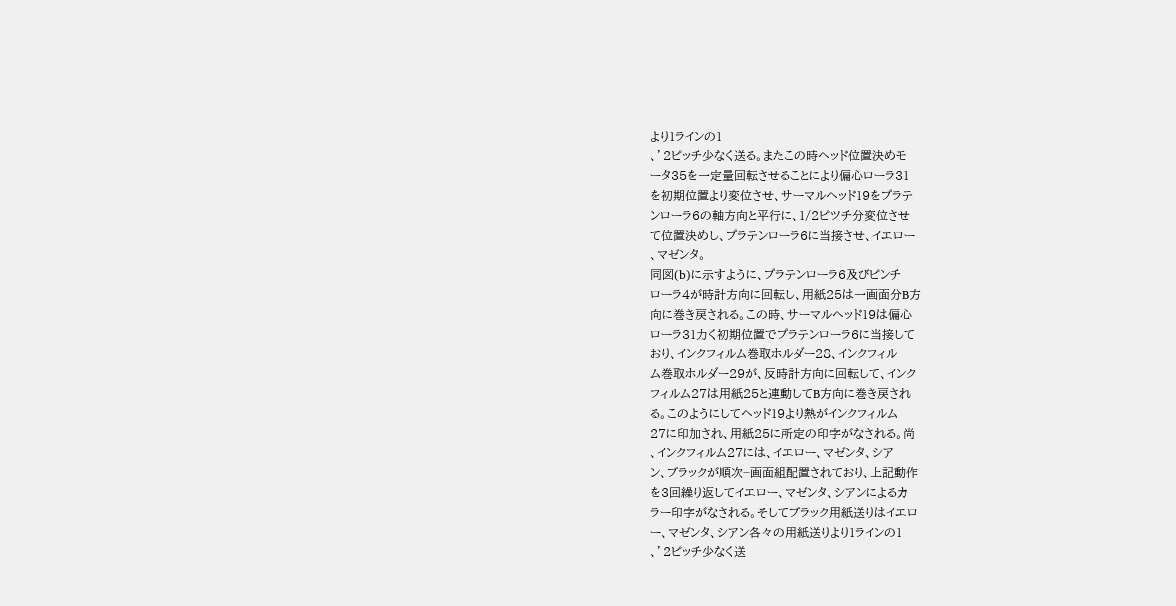より1ラインの1
、’2ピッチ少なく送る。またこの時ヘッド位置決めモ
ータ35を一定量回転させることにより偏心ローラ31
を初期位置より変位させ、サーマルヘッド19をプラテ
ンローラ6の軸方向と平行に、1/2ピツチ分変位させ
て位置決めし、プラテンローラ6に当接させ、イエロー
、マゼンタ。
同図(b)に示すように、プラテンローラ6及びピンチ
ローラ4が時計方向に回転し、用紙25は一画面分B方
向に巻き戻される。この時、サーマルヘッド19は偏心
ローラ31力く初期位置でプラテンローラ6に当接して
おり、インクフィルム巻取ホルダー28、インクフィル
ム巻取ホルダー29が、反時計方向に回転して、インク
フィルム27は用紙25と連動してB方向に巻き戻され
る。このようにしてヘッド19より熱がインクフィルム
27に印加され、用紙25に所定の印字がなされる。尚
、インクフィルム27には、イエロー、マゼンタ、シア
ン、ブラックが順次−画面組配置されており、上記動作
を3回繰り返してイエロー、マゼンタ、シアンによるカ
ラー印字がなされる。そしてブラック用紙送りはイエロ
ー、マゼンタ、シアン各々の用紙送りより1ラインの1
、’2ピッチ少なく送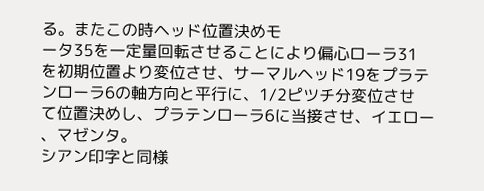る。またこの時ヘッド位置決めモ
ータ35を一定量回転させることにより偏心ローラ31
を初期位置より変位させ、サーマルヘッド19をプラテ
ンローラ6の軸方向と平行に、1/2ピツチ分変位させ
て位置決めし、プラテンローラ6に当接させ、イエロー
、マゼンタ。
シアン印字と同様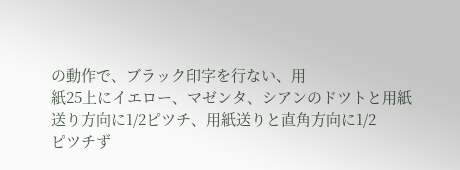の動作で、ブラック印字を行ない、用
紙25上にイエロー、マゼンタ、シアンのドツトと用紙
送り方向に1/2ピツチ、用紙送りと直角方向に1/2
ピツチず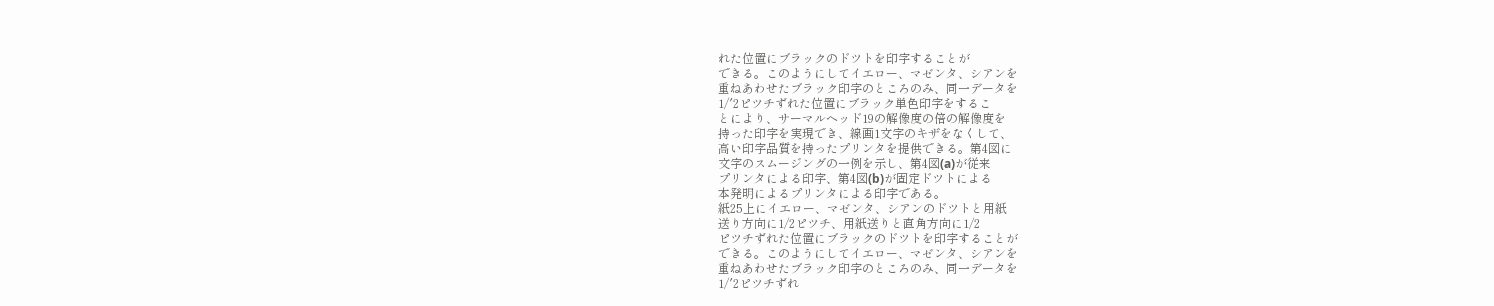れた位置にブラックのドツトを印字することが
できる。このようにしてイエロー、マゼンタ、シアンを
重ねあわせたブラック印字のところのみ、同一データを
1/′2ピツチずれた位置にブラック単色印字をするこ
とにより、サーマルヘッド19の解像度の倍の解像度を
持った印字を実現でき、線画1文字のキザをなくして、
高い印字品質を持ったプリンタを提供できる。第4図に
文字のスムージングの一例を示し、第4図(a)が従来
プリンタによる印字、第4図(b)が固定ドツトによる
本発明によるプリンタによる印字である。
紙25上にイエロー、マゼンタ、シアンのドツトと用紙
送り方向に1/2ピツチ、用紙送りと直角方向に1/2
ピツチずれた位置にブラックのドツトを印字することが
できる。このようにしてイエロー、マゼンタ、シアンを
重ねあわせたブラック印字のところのみ、同一データを
1/′2ピツチずれ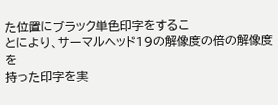た位置にブラック単色印字をするこ
とにより、サーマルヘッド19の解像度の倍の解像度を
持った印字を実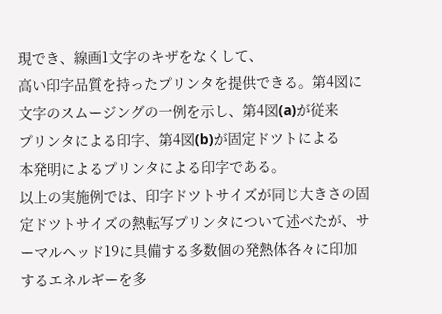現でき、線画1文字のキザをなくして、
高い印字品質を持ったプリンタを提供できる。第4図に
文字のスムージングの一例を示し、第4図(a)が従来
プリンタによる印字、第4図(b)が固定ドツトによる
本発明によるプリンタによる印字である。
以上の実施例では、印字ドツトサイズが同じ大きさの固
定ドツトサイズの熱転写プリンタについて述べたが、サ
ーマルヘッド19に具備する多数個の発熱体各々に印加
するエネルギーを多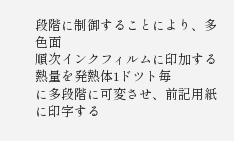段階に制御することにより、多色面
順次インクフィルムに印加する熱量を発熱体1ドツト毎
に多段階に可変させ、前記用紙に印字する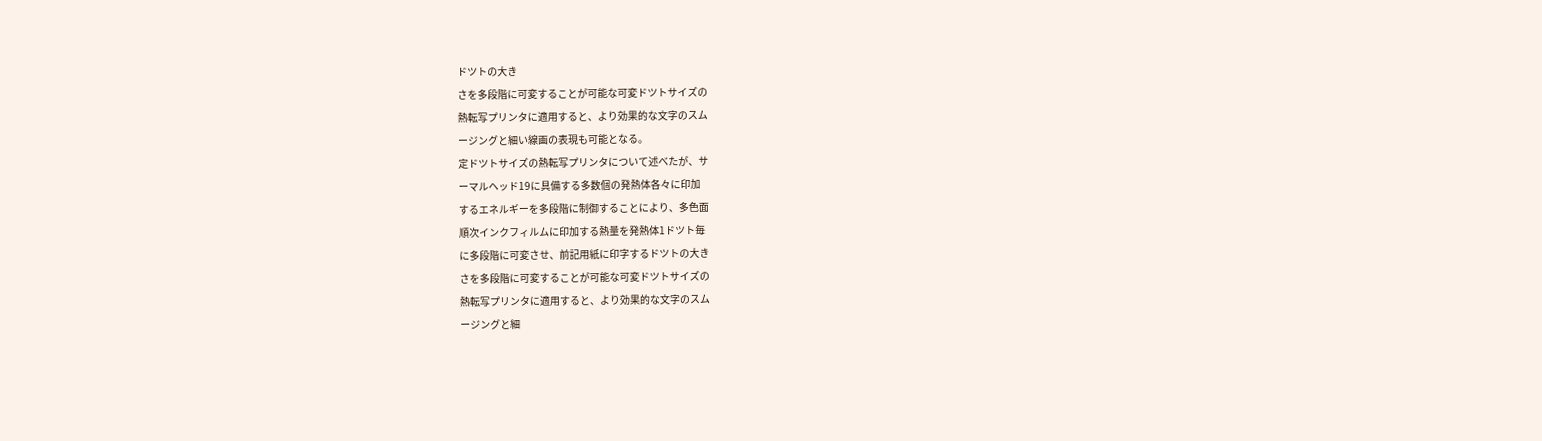ドツトの大き
さを多段階に可変することが可能な可変ドツトサイズの
熱転写プリンタに適用すると、より効果的な文字のスム
ージングと細い線画の表現も可能となる。
定ドツトサイズの熱転写プリンタについて述べたが、サ
ーマルヘッド19に具備する多数個の発熱体各々に印加
するエネルギーを多段階に制御することにより、多色面
順次インクフィルムに印加する熱量を発熱体1ドツト毎
に多段階に可変させ、前記用紙に印字するドツトの大き
さを多段階に可変することが可能な可変ドツトサイズの
熱転写プリンタに適用すると、より効果的な文字のスム
ージングと細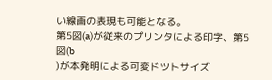い線画の表現も可能となる。
第5図(a)が従来のプリンタによる印字、第5図(b
)が本発明による可変ドツトサイズ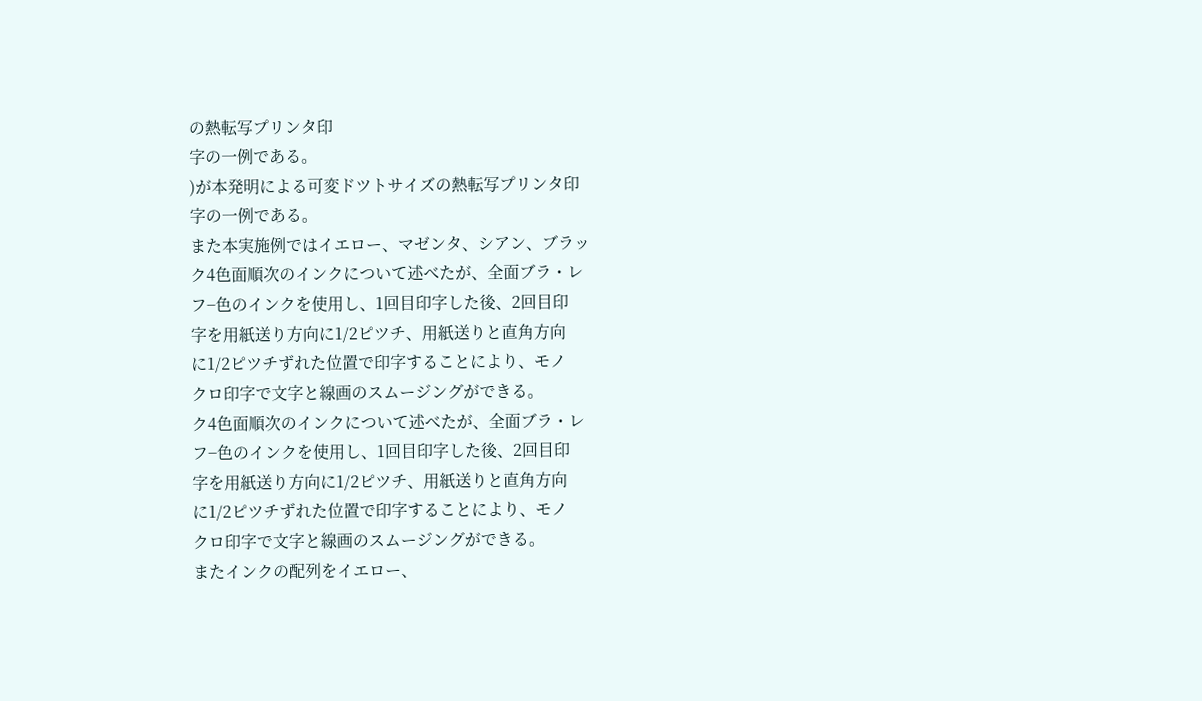の熱転写プリンタ印
字の一例である。
)が本発明による可変ドツトサイズの熱転写プリンタ印
字の一例である。
また本実施例ではイエロー、マゼンタ、シアン、ブラッ
ク4色面順次のインクについて述べたが、全面ブラ・レ
フ−色のインクを使用し、1回目印字した後、2回目印
字を用紙送り方向に1/2ピツチ、用紙送りと直角方向
に1/2ピツチずれた位置で印字することにより、モノ
クロ印字で文字と線画のスムージングができる。
ク4色面順次のインクについて述べたが、全面ブラ・レ
フ−色のインクを使用し、1回目印字した後、2回目印
字を用紙送り方向に1/2ピツチ、用紙送りと直角方向
に1/2ピツチずれた位置で印字することにより、モノ
クロ印字で文字と線画のスムージングができる。
またインクの配列をイエロー、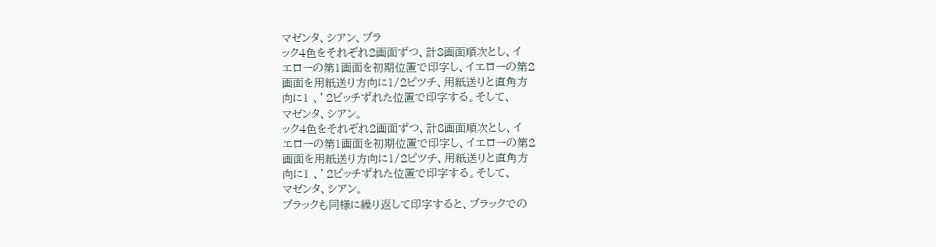マゼンタ、シアン、ブラ
ック4色をそれぞれ2画面ずつ、計8画面順次とし、イ
エローの第1画面を初期位置で印字し、イエローの第2
画面を用紙送り方向に1/2ピツチ、用紙送りと直角方
向に1 、’2ピッチずれた位置で印字する。そして、
マゼンタ、シアン。
ック4色をそれぞれ2画面ずつ、計8画面順次とし、イ
エローの第1画面を初期位置で印字し、イエローの第2
画面を用紙送り方向に1/2ピツチ、用紙送りと直角方
向に1 、’2ピッチずれた位置で印字する。そして、
マゼンタ、シアン。
ブラックも同様に繰り返して印字すると、ブラックでの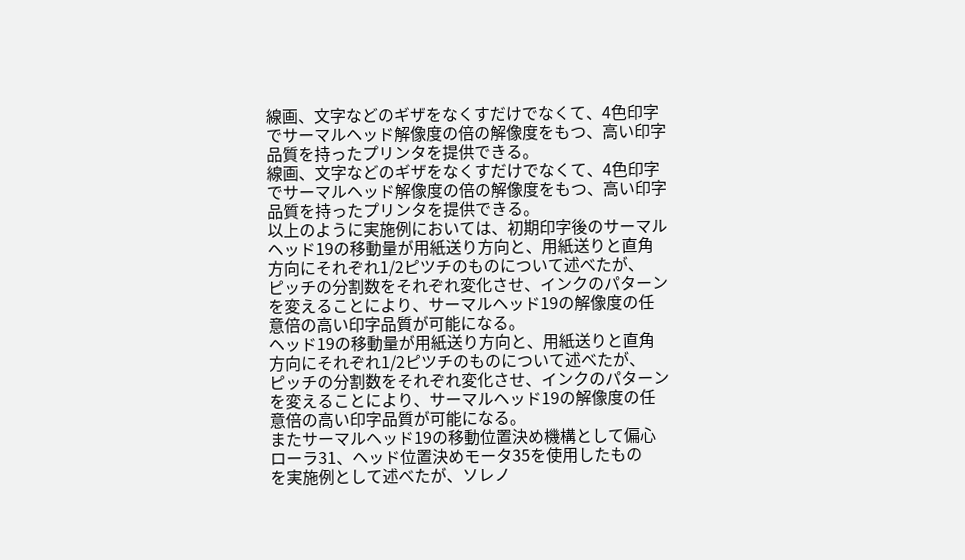線画、文字などのギザをなくすだけでなくて、4色印字
でサーマルヘッド解像度の倍の解像度をもつ、高い印字
品質を持ったプリンタを提供できる。
線画、文字などのギザをなくすだけでなくて、4色印字
でサーマルヘッド解像度の倍の解像度をもつ、高い印字
品質を持ったプリンタを提供できる。
以上のように実施例においては、初期印字後のサーマル
ヘッド19の移動量が用紙送り方向と、用紙送りと直角
方向にそれぞれ1/2ピツチのものについて述べたが、
ピッチの分割数をそれぞれ変化させ、インクのパターン
を変えることにより、サーマルヘッド19の解像度の任
意倍の高い印字品質が可能になる。
ヘッド19の移動量が用紙送り方向と、用紙送りと直角
方向にそれぞれ1/2ピツチのものについて述べたが、
ピッチの分割数をそれぞれ変化させ、インクのパターン
を変えることにより、サーマルヘッド19の解像度の任
意倍の高い印字品質が可能になる。
またサーマルヘッド19の移動位置決め機構として偏心
ローラ31、ヘッド位置決めモータ35を使用したもの
を実施例として述べたが、ソレノ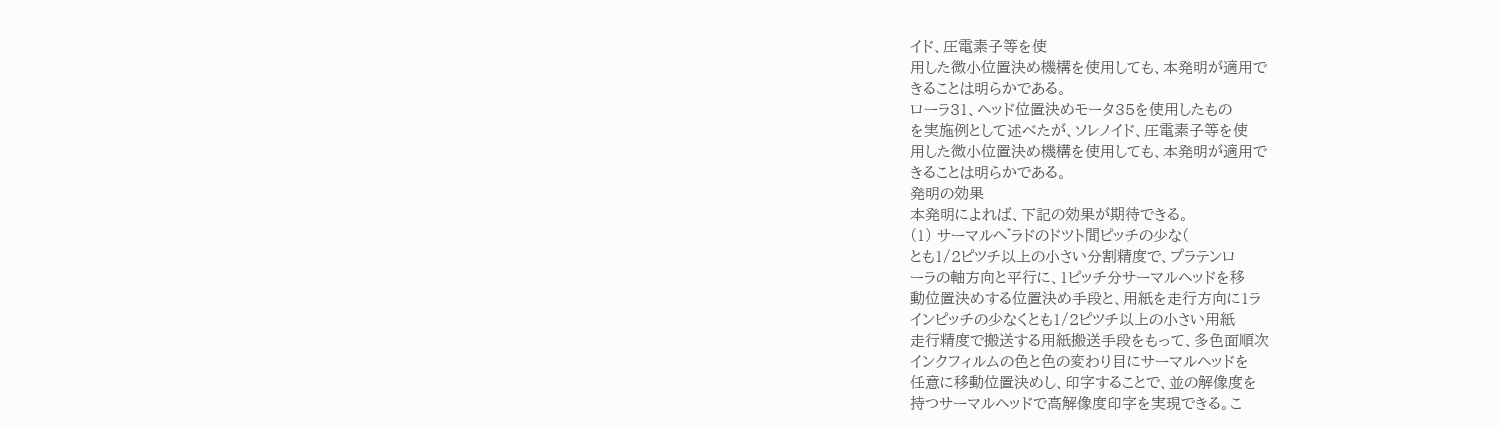イド、圧電素子等を使
用した微小位置決め機構を使用しても、本発明が適用で
きることは明らかである。
ローラ31、ヘッド位置決めモータ35を使用したもの
を実施例として述べたが、ソレノイド、圧電素子等を使
用した微小位置決め機構を使用しても、本発明が適用で
きることは明らかである。
発明の効果
本発明によれば、下記の効果が期待できる。
(1) サーマルへ゛ラドのドツト間ピッチの少な(
とも1/2ピツチ以上の小さい分割精度で、プラテンロ
ーラの軸方向と平行に、1ピッチ分サーマルヘッドを移
動位置決めする位置決め手段と、用紙を走行方向に1ラ
インピッチの少なくとも1/2ピツチ以上の小さい用紙
走行精度で搬送する用紙搬送手段をもって、多色面順次
インクフィルムの色と色の変わり目にサーマルヘッドを
任意に移動位置決めし、印字することで、並の解像度を
持つサーマルヘッドで高解像度印字を実現できる。こ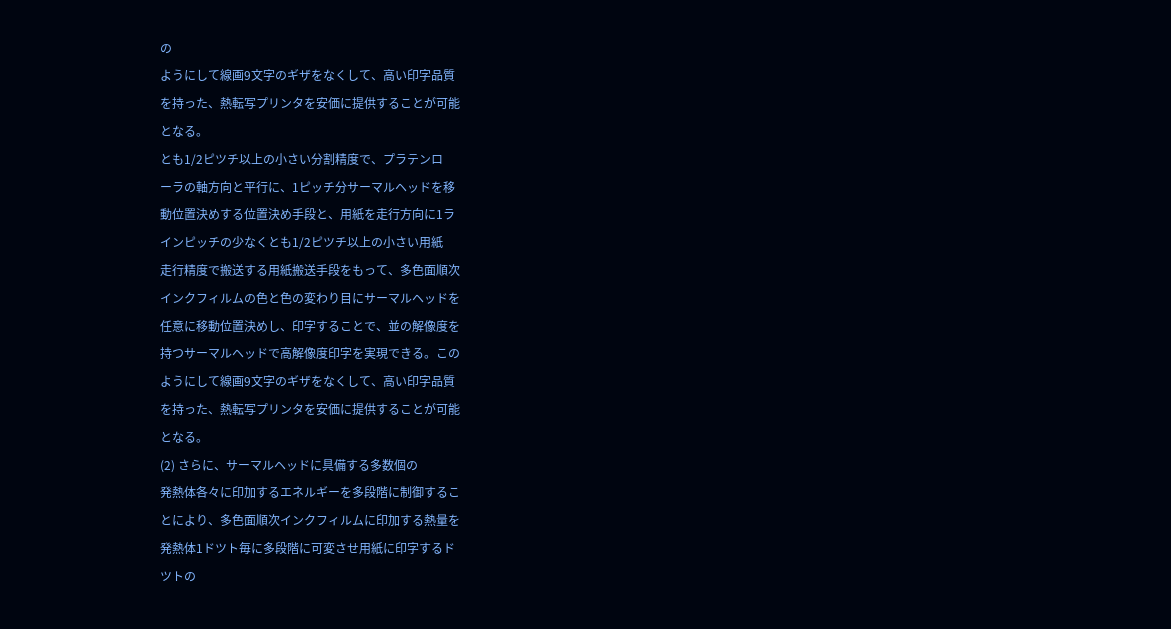の
ようにして線画9文字のギザをなくして、高い印字品質
を持った、熱転写プリンタを安価に提供することが可能
となる。
とも1/2ピツチ以上の小さい分割精度で、プラテンロ
ーラの軸方向と平行に、1ピッチ分サーマルヘッドを移
動位置決めする位置決め手段と、用紙を走行方向に1ラ
インピッチの少なくとも1/2ピツチ以上の小さい用紙
走行精度で搬送する用紙搬送手段をもって、多色面順次
インクフィルムの色と色の変わり目にサーマルヘッドを
任意に移動位置決めし、印字することで、並の解像度を
持つサーマルヘッドで高解像度印字を実現できる。この
ようにして線画9文字のギザをなくして、高い印字品質
を持った、熱転写プリンタを安価に提供することが可能
となる。
(2) さらに、サーマルヘッドに具備する多数個の
発熱体各々に印加するエネルギーを多段階に制御するこ
とにより、多色面順次インクフィルムに印加する熱量を
発熱体1ドツト毎に多段階に可変させ用紙に印字するド
ツトの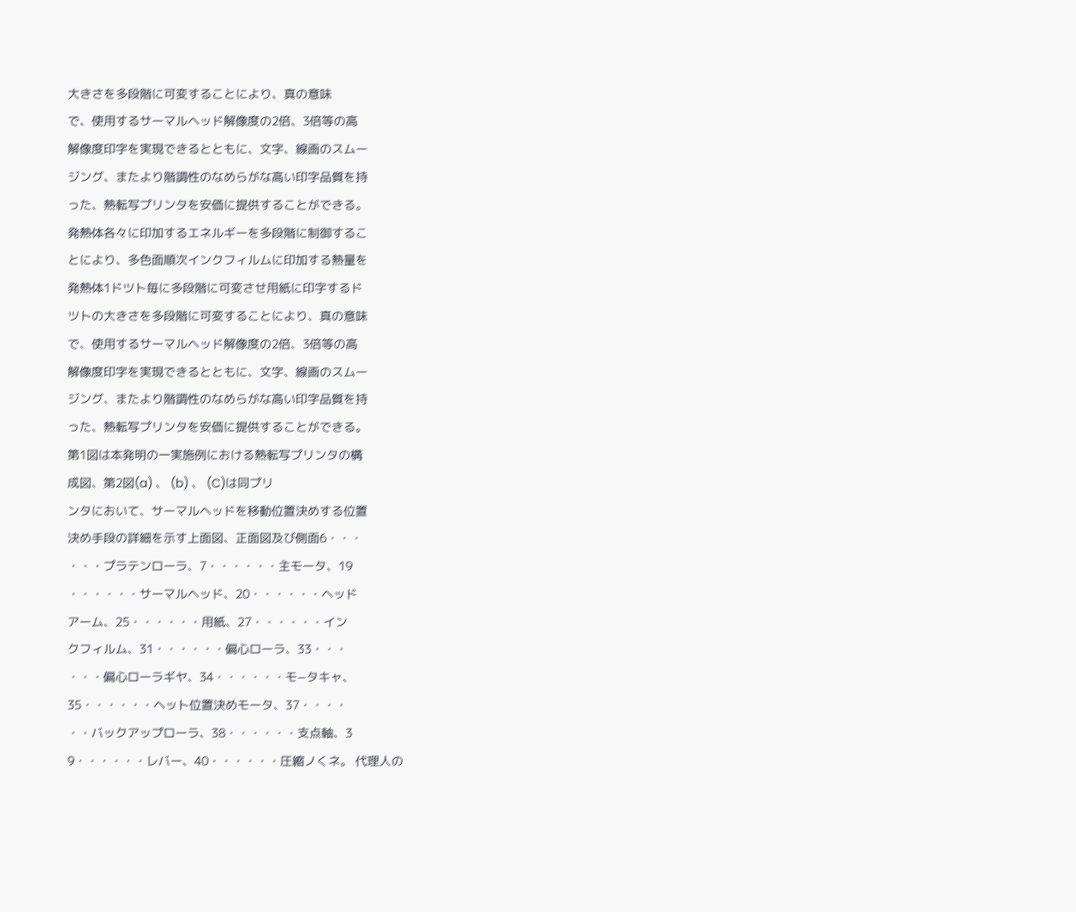大きさを多段階に可変することにより、真の意味
で、使用するサーマルヘッド解像度の2倍、3倍等の高
解像度印字を実現できるとともに、文字、線画のスムー
ジング、またより階調性のなめらがな高い印字品質を持
った、熱転写プリンタを安価に提供することができる。
発熱体各々に印加するエネルギーを多段階に制御するこ
とにより、多色面順次インクフィルムに印加する熱量を
発熱体1ドツト毎に多段階に可変させ用紙に印字するド
ツトの大きさを多段階に可変することにより、真の意味
で、使用するサーマルヘッド解像度の2倍、3倍等の高
解像度印字を実現できるとともに、文字、線画のスムー
ジング、またより階調性のなめらがな高い印字品質を持
った、熱転写プリンタを安価に提供することができる。
第1図は本発明の一実施例における熱転写プリンタの構
成図、第2図(a) 、 (b) 、 (C)は同プリ
ンタにおいて、サーマルヘッドを移動位置決めする位置
決め手段の詳細を示す上面図、正面図及び側面6・・・
・・・プラテンローラ、7・・・・・・主モータ、19
・・・・・・サーマルヘッド、20・・・・・・ヘッド
アーム、25・・・・・・用紙、27・・・・・・イン
クフィルム、31・・・・・・偏心ローラ、33・・・
・・・偏心ローラギヤ、34・・・・・・モ−タキャ、
35・・・・・・ヘット位置決めモータ、37・・・・
・・バックアップローラ、38・・・・・・支点軸、3
9・・・・・・レバー、40・・・・・・圧縮ノくネ。 代理人の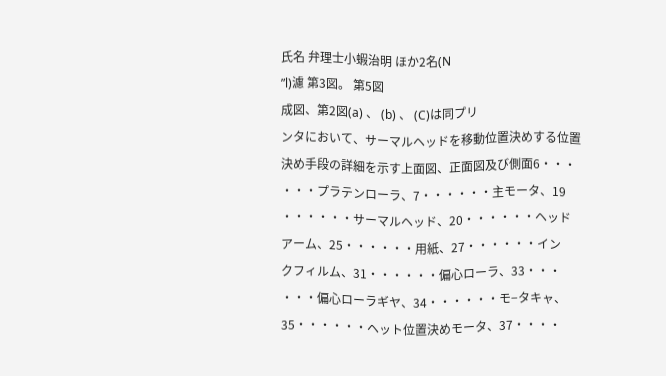氏名 弁理士小蝦治明 ほか2名(N
”l)濾 第3図。 第5図
成図、第2図(a) 、 (b) 、 (C)は同プリ
ンタにおいて、サーマルヘッドを移動位置決めする位置
決め手段の詳細を示す上面図、正面図及び側面6・・・
・・・プラテンローラ、7・・・・・・主モータ、19
・・・・・・サーマルヘッド、20・・・・・・ヘッド
アーム、25・・・・・・用紙、27・・・・・・イン
クフィルム、31・・・・・・偏心ローラ、33・・・
・・・偏心ローラギヤ、34・・・・・・モ−タキャ、
35・・・・・・ヘット位置決めモータ、37・・・・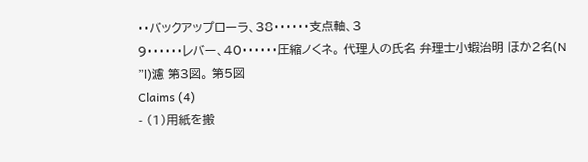・・バックアップローラ、38・・・・・・支点軸、3
9・・・・・・レバー、40・・・・・・圧縮ノくネ。 代理人の氏名 弁理士小蝦治明 ほか2名(N
”l)濾 第3図。 第5図
Claims (4)
- (1)用紙を搬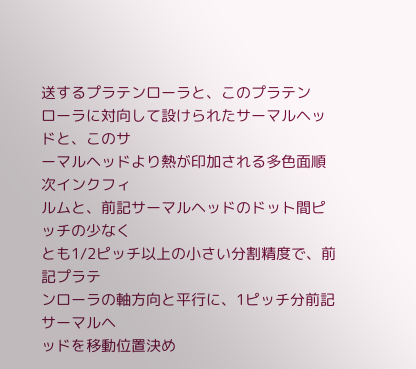送するプラテンローラと、このプラテン
ローラに対向して設けられたサーマルヘッドと、このサ
ーマルヘッドより熱が印加される多色面順次インクフィ
ルムと、前記サーマルヘッドのドット間ピッチの少なく
とも1/2ピッチ以上の小さい分割精度で、前記プラテ
ンローラの軸方向と平行に、1ピッチ分前記サーマルヘ
ッドを移動位置決め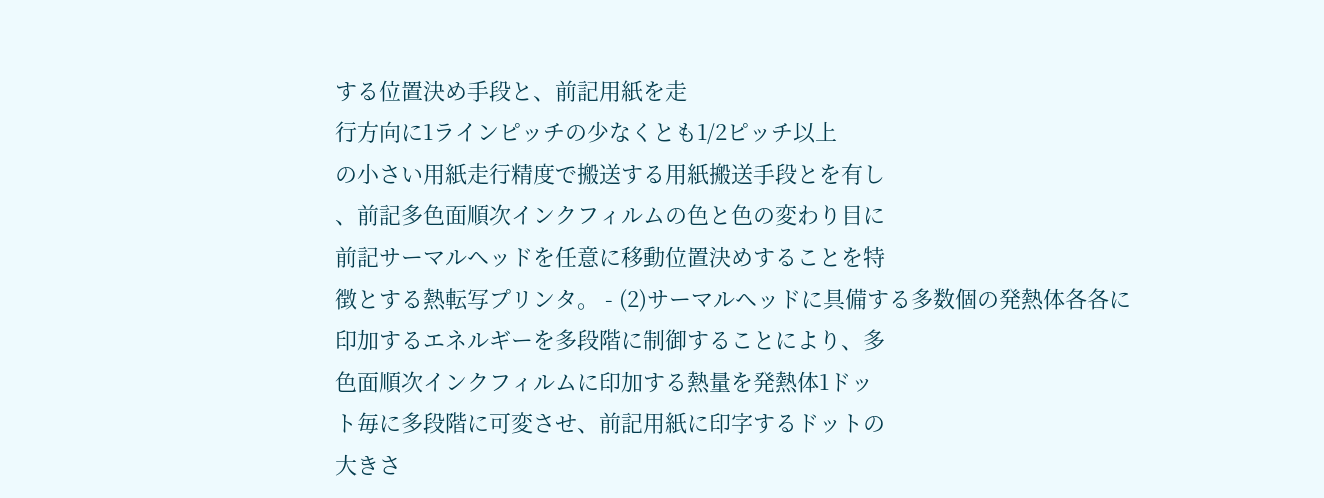する位置決め手段と、前記用紙を走
行方向に1ラインピッチの少なくとも1/2ピッチ以上
の小さい用紙走行精度で搬送する用紙搬送手段とを有し
、前記多色面順次インクフィルムの色と色の変わり目に
前記サーマルヘッドを任意に移動位置決めすることを特
徴とする熱転写プリンタ。 - (2)サーマルヘッドに具備する多数個の発熱体各各に
印加するエネルギーを多段階に制御することにより、多
色面順次インクフィルムに印加する熱量を発熱体1ドッ
ト毎に多段階に可変させ、前記用紙に印字するドットの
大きさ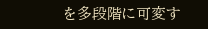を多段階に可変す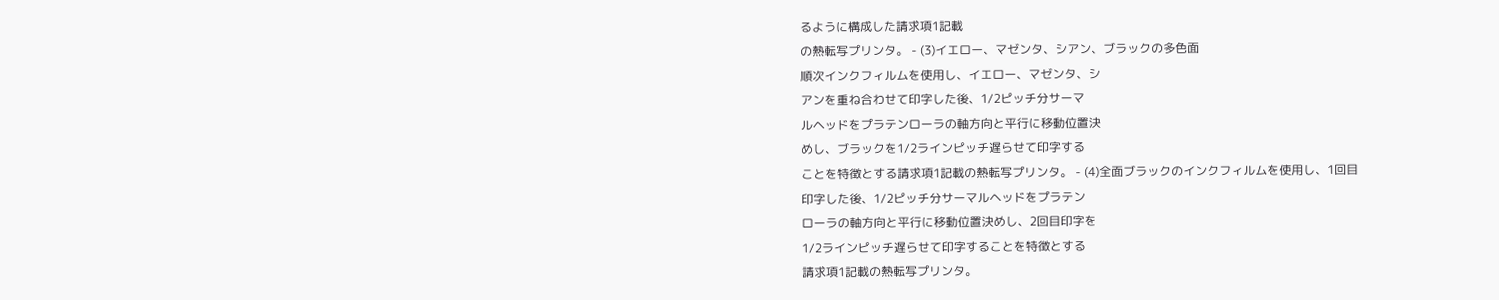るように構成した請求項1記載
の熱転写プリンタ。 - (3)イエロー、マゼンタ、シアン、ブラックの多色面
順次インクフィルムを使用し、イエロー、マゼンタ、シ
アンを重ね合わせて印字した後、1/2ピッチ分サーマ
ルヘッドをプラテンローラの軸方向と平行に移動位置決
めし、ブラックを1/2ラインピッチ遅らせて印字する
ことを特徴とする請求項1記載の熱転写プリンタ。 - (4)全面ブラックのインクフィルムを使用し、1回目
印字した後、1/2ピッチ分サーマルヘッドをプラテン
ローラの軸方向と平行に移動位置決めし、2回目印字を
1/2ラインピッチ遅らせて印字することを特徴とする
請求項1記載の熱転写プリンタ。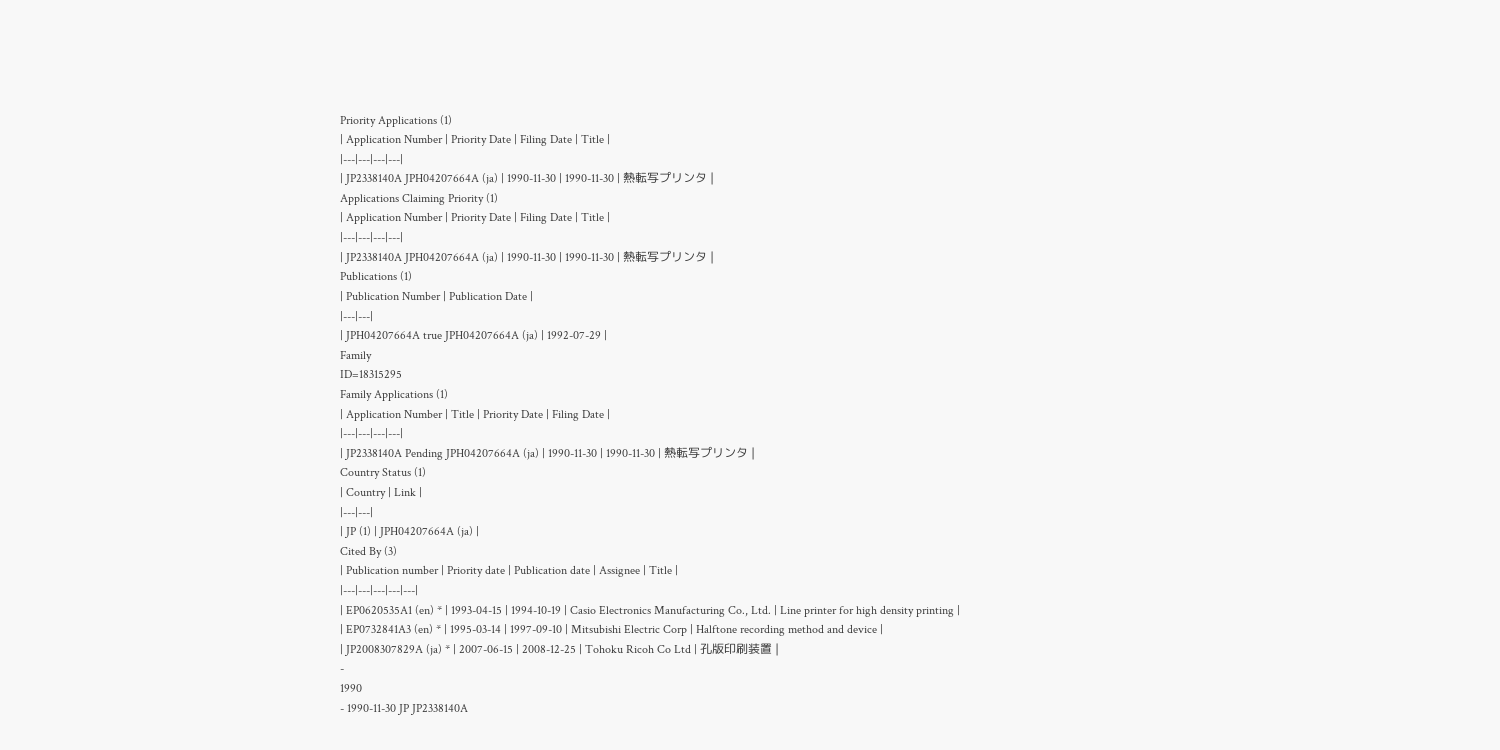Priority Applications (1)
| Application Number | Priority Date | Filing Date | Title |
|---|---|---|---|
| JP2338140A JPH04207664A (ja) | 1990-11-30 | 1990-11-30 | 熱転写プリンタ |
Applications Claiming Priority (1)
| Application Number | Priority Date | Filing Date | Title |
|---|---|---|---|
| JP2338140A JPH04207664A (ja) | 1990-11-30 | 1990-11-30 | 熱転写プリンタ |
Publications (1)
| Publication Number | Publication Date |
|---|---|
| JPH04207664A true JPH04207664A (ja) | 1992-07-29 |
Family
ID=18315295
Family Applications (1)
| Application Number | Title | Priority Date | Filing Date |
|---|---|---|---|
| JP2338140A Pending JPH04207664A (ja) | 1990-11-30 | 1990-11-30 | 熱転写プリンタ |
Country Status (1)
| Country | Link |
|---|---|
| JP (1) | JPH04207664A (ja) |
Cited By (3)
| Publication number | Priority date | Publication date | Assignee | Title |
|---|---|---|---|---|
| EP0620535A1 (en) * | 1993-04-15 | 1994-10-19 | Casio Electronics Manufacturing Co., Ltd. | Line printer for high density printing |
| EP0732841A3 (en) * | 1995-03-14 | 1997-09-10 | Mitsubishi Electric Corp | Halftone recording method and device |
| JP2008307829A (ja) * | 2007-06-15 | 2008-12-25 | Tohoku Ricoh Co Ltd | 孔版印刷装置 |
-
1990
- 1990-11-30 JP JP2338140A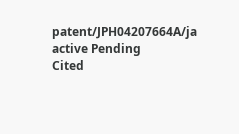patent/JPH04207664A/ja active Pending
Cited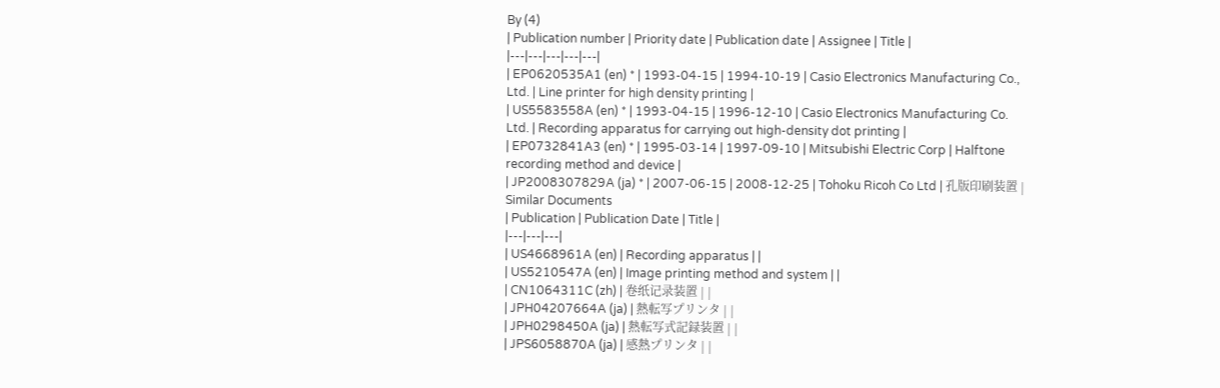By (4)
| Publication number | Priority date | Publication date | Assignee | Title |
|---|---|---|---|---|
| EP0620535A1 (en) * | 1993-04-15 | 1994-10-19 | Casio Electronics Manufacturing Co., Ltd. | Line printer for high density printing |
| US5583558A (en) * | 1993-04-15 | 1996-12-10 | Casio Electronics Manufacturing Co. Ltd. | Recording apparatus for carrying out high-density dot printing |
| EP0732841A3 (en) * | 1995-03-14 | 1997-09-10 | Mitsubishi Electric Corp | Halftone recording method and device |
| JP2008307829A (ja) * | 2007-06-15 | 2008-12-25 | Tohoku Ricoh Co Ltd | 孔版印刷装置 |
Similar Documents
| Publication | Publication Date | Title |
|---|---|---|
| US4668961A (en) | Recording apparatus | |
| US5210547A (en) | Image printing method and system | |
| CN1064311C (zh) | 卷纸记录装置 | |
| JPH04207664A (ja) | 熱転写プリンタ | |
| JPH0298450A (ja) | 熱転写式記録装置 | |
| JPS6058870A (ja) | 感熱プリンタ | |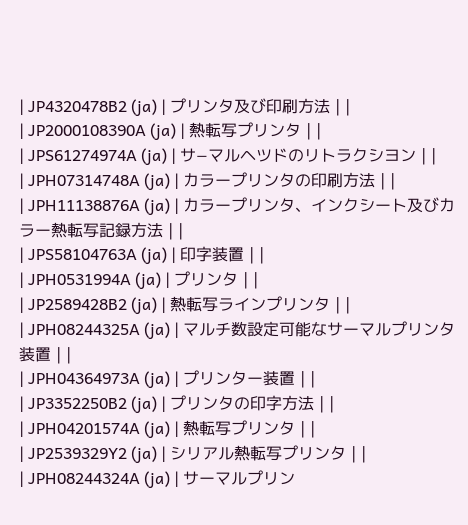| JP4320478B2 (ja) | プリンタ及び印刷方法 | |
| JP2000108390A (ja) | 熱転写プリンタ | |
| JPS61274974A (ja) | サ−マルヘツドのリトラクシヨン | |
| JPH07314748A (ja) | カラープリンタの印刷方法 | |
| JPH11138876A (ja) | カラープリンタ、インクシート及びカラー熱転写記録方法 | |
| JPS58104763A (ja) | 印字装置 | |
| JPH0531994A (ja) | プリンタ | |
| JP2589428B2 (ja) | 熱転写ラインプリンタ | |
| JPH08244325A (ja) | マルチ数設定可能なサーマルプリンタ装置 | |
| JPH04364973A (ja) | プリンター装置 | |
| JP3352250B2 (ja) | プリンタの印字方法 | |
| JPH04201574A (ja) | 熱転写プリンタ | |
| JP2539329Y2 (ja) | シリアル熱転写プリンタ | |
| JPH08244324A (ja) | サーマルプリン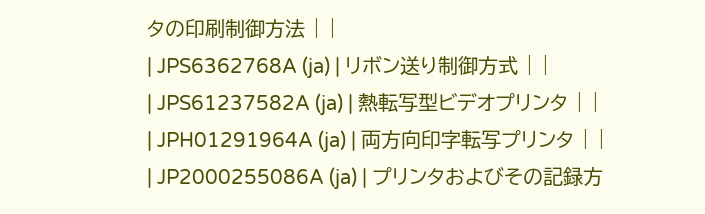タの印刷制御方法 | |
| JPS6362768A (ja) | リボン送り制御方式 | |
| JPS61237582A (ja) | 熱転写型ビデオプリンタ | |
| JPH01291964A (ja) | 両方向印字転写プリンタ | |
| JP2000255086A (ja) | プリンタおよびその記録方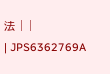法 | |
| JPS6362769A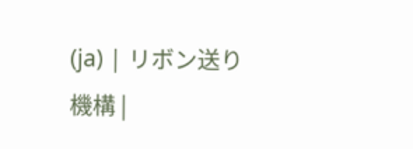(ja) | リボン送り機構 |